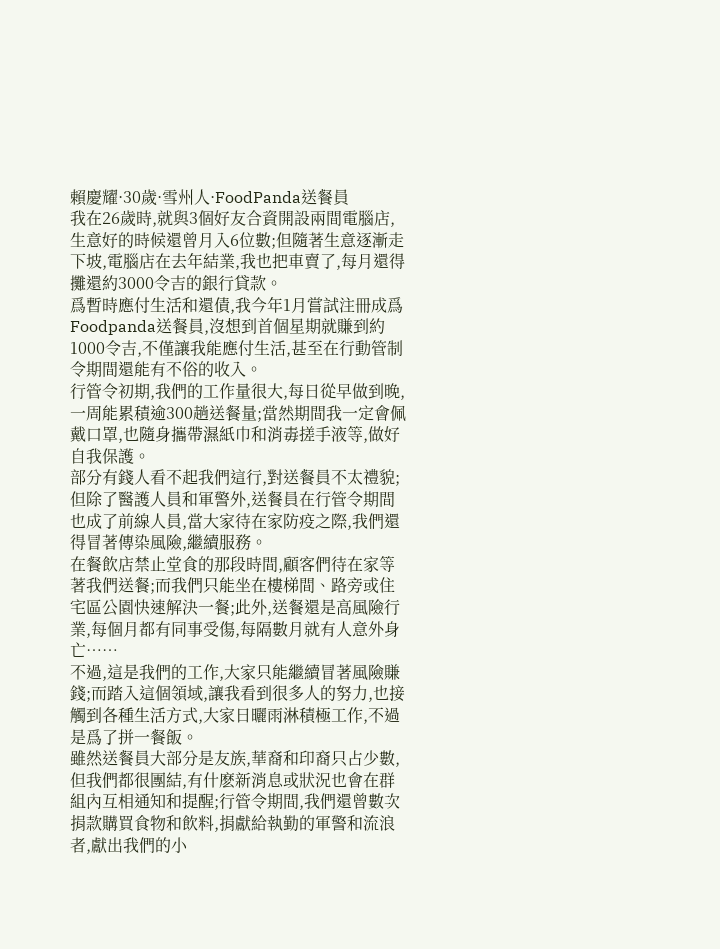賴慶耀·30歲·雪州人·FoodPanda送餐員
我在26歲時,就與3個好友合資開設兩間電腦店,生意好的時候還曾月入6位數;但隨著生意逐漸走下坡,電腦店在去年結業,我也把車賣了,每月還得攤還約3000令吉的銀行貸款。
爲暫時應付生活和還債,我今年1月嘗試注冊成爲Foodpanda送餐員,沒想到首個星期就賺到約1000令吉,不僅讓我能應付生活,甚至在行動管制令期間還能有不俗的收入。
行管令初期,我們的工作量很大,每日從早做到晚,一周能累積逾300趟送餐量;當然期間我一定會佩戴口罩,也隨身攜帶濕紙巾和消毒搓手液等,做好自我保護。
部分有錢人看不起我們這行,對送餐員不太禮貌;但除了醫護人員和軍警外,送餐員在行管令期間也成了前線人員,當大家待在家防疫之際,我們還得冒著傳染風險,繼續服務。
在餐飲店禁止堂食的那段時間,顧客們待在家等著我們送餐;而我們只能坐在樓梯間、路旁或住宅區公園快速解決一餐;此外,送餐還是高風險行業,每個月都有同事受傷,每隔數月就有人意外身亡……
不過,這是我們的工作,大家只能繼續冒著風險賺錢;而踏入這個領域,讓我看到很多人的努力,也接觸到各種生活方式,大家日曬雨淋積極工作,不過是爲了拼一餐飯。
雖然送餐員大部分是友族,華裔和印裔只占少數,但我們都很團結,有什麽新消息或狀況也會在群組內互相通知和提醒;行管令期間,我們還曾數次捐款購買食物和飲料,捐獻給執勤的軍警和流浪者,獻出我們的小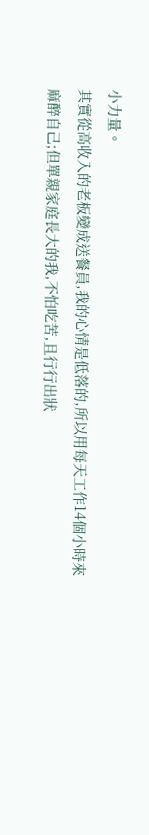小力量。
其實從高收入的老板變成送餐員,我的心情是低落的,所以用每天工作14個小時來麻醉自己;但單親家庭長大的我,不怕吃苦,且行行出狀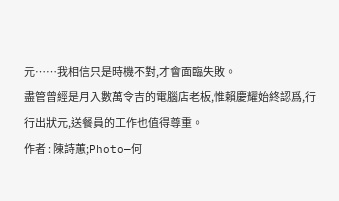元……我相信只是時機不對,才會面臨失敗。
盡管曾經是月入數萬令吉的電腦店老板,惟賴慶耀始終認爲,行行出狀元,送餐員的工作也值得尊重。
作者 : 陳詩蕙;Photo—何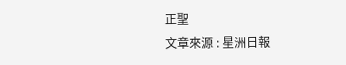正聖
文章來源 : 星洲日報